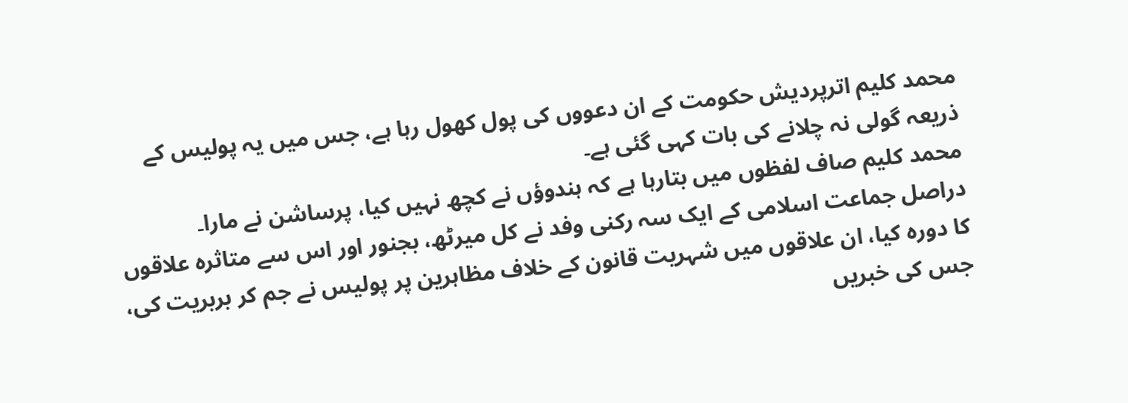محمد کلیم اترپردیش حکومت کے ان دعووں کی پول کھول رہا ہے، جس میں یہ پولیس کے ذریعہ گولی نہ چلانے کی بات کہی گئی ہے۔
محمد کلیم صاف لفظوں میں بتارہا ہے کہ ہندوؤں نے کچھ نہیں کیا، پرساشن نے مارا۔
دراصل جماعت اسلامی کے ایک سہ رکنی وفد نے کل میرٹھ، بجنور اور اس سے متاثرہ علاقوں کا دورہ کیا، ان علاقوں میں شہریت قانون کے خلاف مظاہرین پر پولیس نے جم کر بربریت کی، جس کی خبریں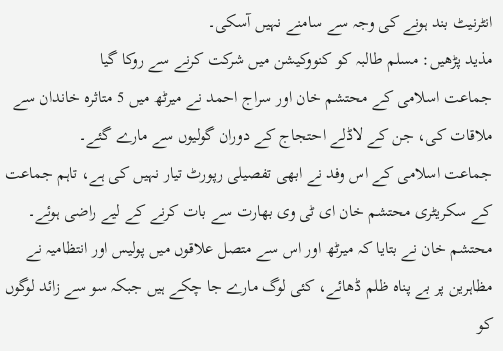انٹرنیٹ بند ہونے کی وجہ سے سامنے نہیں آسکی۔
مذید پڑھیں: مسلم طالبہ کو کنووکیشن میں شرکت کرنے سے روکا گیا
جماعت اسلامی کے محتشم خان اور سراج احمد نے میرٹھ میں 5 متاثرہ خاندان سے ملاقات کی، جن کے لاڈلے احتجاج کے دوران گولیوں سے مارے گئے۔
جماعت اسلامی کے اس وفد نے ابھی تفصیلی رپورٹ تیار نہیں کی ہے، تاہم جماعت کے سکریٹری محتشم خان ای ٹی وی بھارت سے بات کرنے کے لیے راضی ہوئے۔
محتشم خان نے بتایا کہ میرٹھ اور اس سے متصل علاقوں میں پولیس اور انتظامیہ نے مظاہرین پر بے پناہ ظلم ڈھائے، کئی لوگ مارے جا چکے ہیں جبکہ سو سے زائد لوگوں کو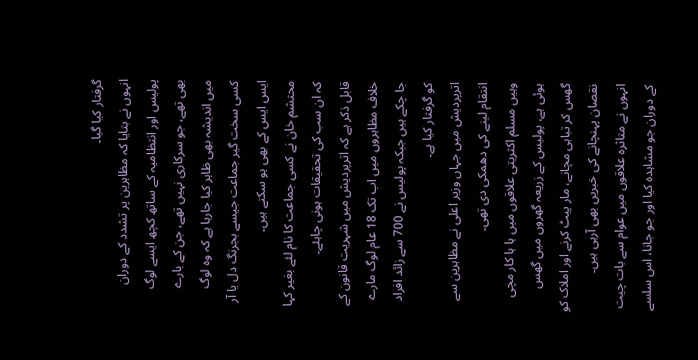گرفتار کیا گیا۔
انہوں نے بتایا کہ مظاہرین پر تشدد کے دوران پولیس اور انتظامیہ کے ساتھ کچھ ایسے لوگ بھی تھے، جو سرکاری نہیں تھے، جن کے بارے میں اندیشہ بھی ظاہر کیا جارہا ہے کہ وہ لوگ کسی سخت گیر جماعت جیسے بجرنگ دل یا آر ایس ایس کے بھی ہو سکتے ہیں۔
محتشم خان نے کسی جماعت کا نام لئے بغیر کہا کہ ان سب کی تحقیقات ہونی چاہئے۔
قابل ذکر ہے کہ اترپردیش میں شہریت قانون کے خلاف مظاہروں میں اب تک 18 عام لوگ مارے جا چکے ہیں جبکہ پولیس نے 700 سے زائد افراد کو گرفتار کیا ہے۔
اترپردیش میں جہاں وزیر اعلی نے مظاہرین سے انتقام لینے کی دھمکی دی تھی۔
وہیں مسلم اکثریتی علاقوں میں ہا ہا کار مچی ہوئی ہے، پولیس کے زریعہ گھروں میں گھس گھس کر تباہی مچانے، مار پیٹ کرنے اور املاک کو نقصان پہنچانے کی خبریں بھی آرہی ہیں۔
انہوں نے متاثرہ علاقوں میں عوام سے بات چیت کے دوران جو مشاہدہ کیا اور جو جانا، اس سلسے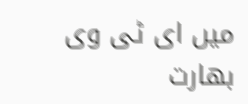میں ای ٹی وی بھارت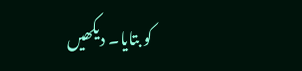کو بتایا۔ دیکھیں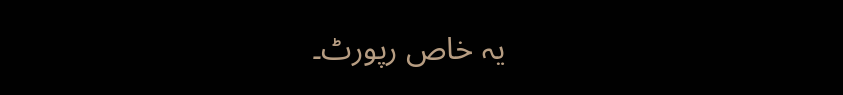یہ خاص رپورٹ۔